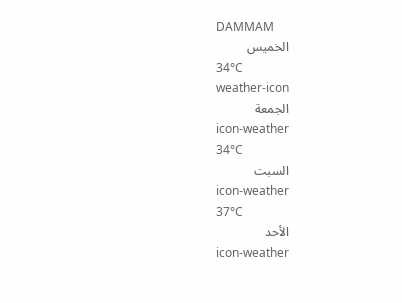DAMMAM
الخميس
34°C
weather-icon
الجمعة
icon-weather
34°C
السبت
icon-weather
37°C
الأحد
icon-weather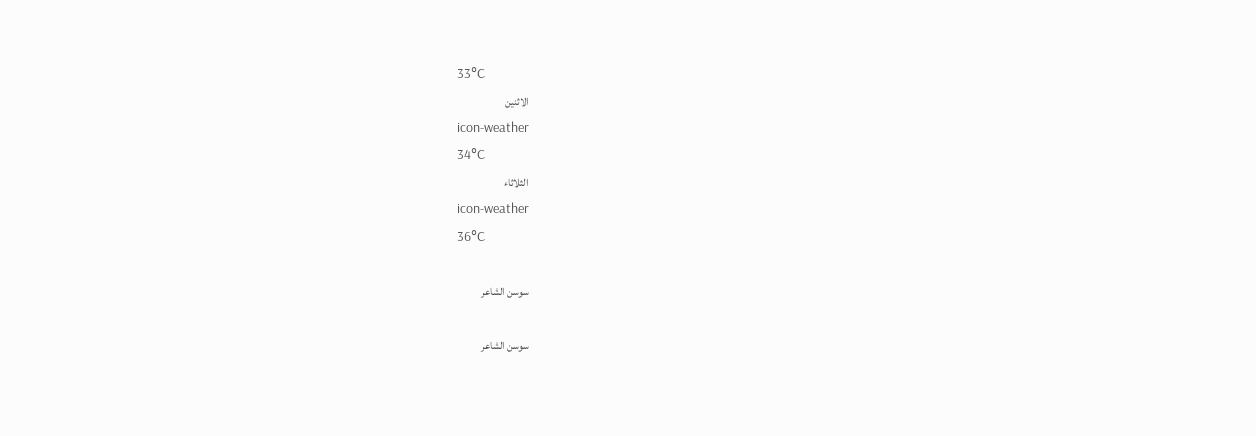33°C
الاثنين
icon-weather
34°C
الثلاثاء
icon-weather
36°C

سوسن الشاعر

سوسن الشاعر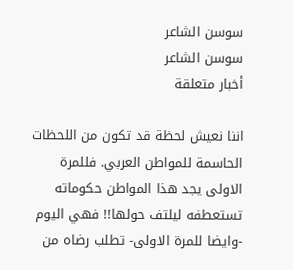سوسن الشاعر
سوسن الشاعر
أخبار متعلقة

اننا نعيش لحظة قد تكون من اللحظات الحاسمة للمواطن العربي. فللمرة الاولى يجد هذا المواطن حكوماته تستعطفه ليلتف حولها!! فهي اليوم -وايضا للمرة الاولى- تطلب رضاه من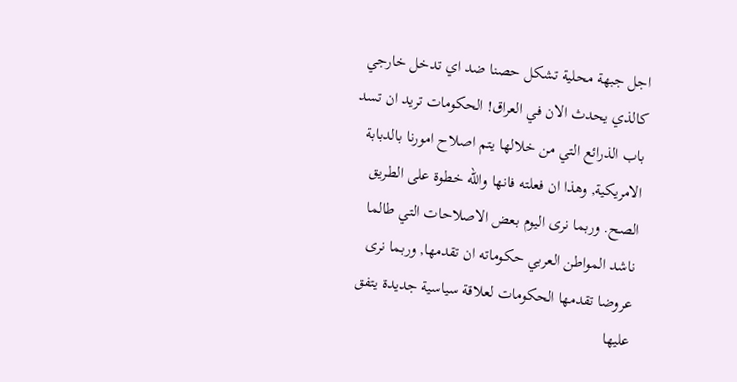اجل جبهة محلية تشكل حصنا ضد اي تدخل خارجي كالذي يحدث الان في العراق! الحكومات تريد ان تسد باب الذرائع التي من خلالها يتم اصلاح امورنا بالدبابة الامريكية, وهذا ان فعلته فانها والله خطوة على الطريق الصح. وربما نرى اليوم بعض الاصلاحات التي طالما ناشد المواطن العربي حكوماته ان تقدمها, وربما نرى عروضا تقدمها الحكومات لعلاقة سياسية جديدة يتفق عليها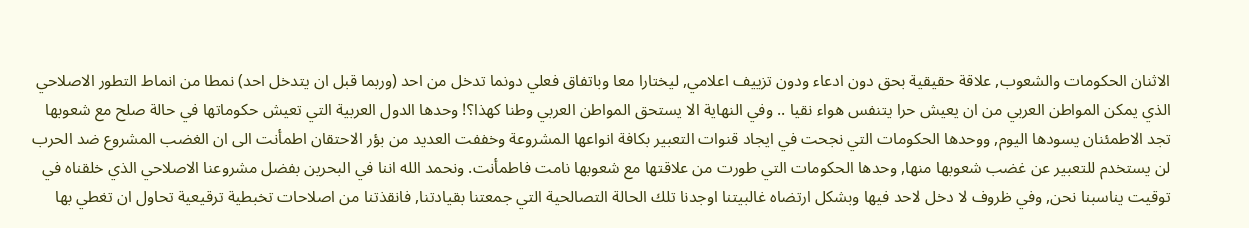الاثنان الحكومات والشعوب, علاقة حقيقية بحق دون ادعاء ودون تزييف اعلامي, ليختارا معا وباتفاق فعلي دونما تدخل من احد (وربما قبل ان يتدخل احد) نمطا من انماط التطور الاصلاحي الذي يمكن المواطن العربي من ان يعيش حرا يتنفس هواء نقيا .. وفي النهاية الا يستحق المواطن العربي وطنا كهذا؟! وحدها الدول العربية التي تعيش حكوماتها في حالة صلح مع شعوبها تجد الاطمئنان يسودها اليوم, ووحدها الحكومات التي نجحت في ايجاد قنوات التعبير بكافة انواعها المشروعة وخففت العديد من بؤر الاحتقان اطمأنت الى ان الغضب المشروع ضد الحرب لن يستخدم للتعبير عن غضب شعوبها منها, وحدها الحكومات التي طورت من علاقتها مع شعوبها نامت فاطمأنت. ونحمد الله اننا في البحرين بفضل مشروعنا الاصلاحي الذي خلقناه في توقيت يناسبنا نحن, وفي ظروف لا دخل لاحد فيها وبشكل ارتضاه غالبيتنا اوجدنا تلك الحالة التصالحية التي جمعتنا بقيادتنا, فانقذتنا من اصلاحات تخبطية ترقيعية تحاول ان تغطي بها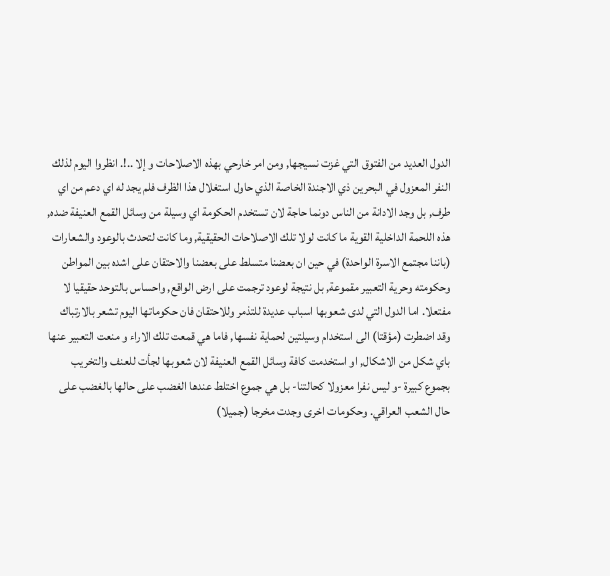الدول العديد من الفتوق التي غزت نسيجها, ومن امر خارحي بهذه الاصلاحات و إلا ..!. انظروا اليوم لذلك النفر المعزول في البحرين ذي الاجندة الخاصة الذي حاول استغلال هذا الظرف فلم يجد له اي دعم من اي طرف, بل وجد الادانة من الناس دونما حاجة لان تستخدم الحكومة اي وسيلة من وسائل القمع العنيفة ضده, هذه اللحمة الداخلية القوية ما كانت لولا تلك الاصلاحات الحقيقية, وما كانت لتحدث بالوعود والشعارات (باننا مجتمع الاسرة الواحدة) في حين ان بعضنا متسلط على بعضنا والاحتقان على اشده بين المواطن وحكومته وحرية التعبير مقموعة, بل نتيجة لوعود ترجمت على ارض الواقع, واحساس بالتوحد حقيقيا لا مفتعلا. اما الدول التي لدى شعوبها اسباب عديدة للتذمر وللاحتقان فان حكوماتها اليوم تشعر بالارتباك وقد اضطرت (مؤقتا) الى استخدام وسيلتين لحماية نفسها, فاما هي قمعت تلك الاراء و منعت التعبير عنها باي شكل من الاشكال, او استخدمت كافة وسائل القمع العنيفة لان شعوبها لجأت للعنف والتخريب بجموع كبيرة -و ليس نفرا معزولا كحالتنا- بل هي جموع اختلط عندها الغضب على حالها بالغضب على حال الشعب العراقي. وحكومات اخرى وجدت مخرجا (جميلا)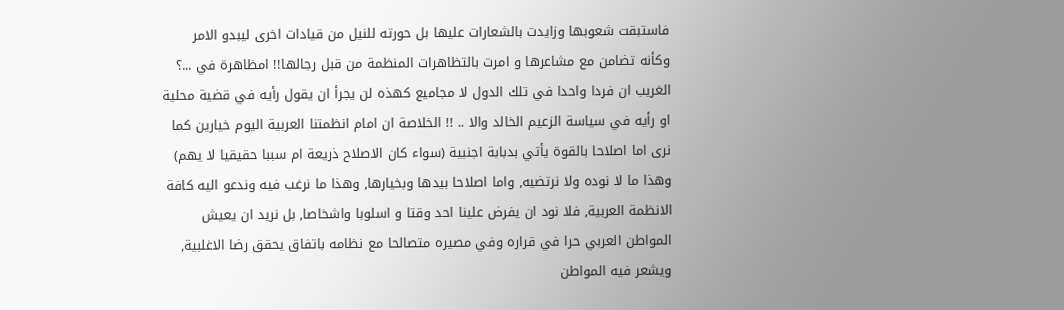فاستبقت شعوبها وزايدت بالشعارات عليها بل حورته للنيل من قيادات اخرى ليبدو الامر وكأنه تضامن مع مشاعرها و امرت بالتظاهرات المنظمة من قبل رجالها!! امظاهرة في ...؟ الغريب ان فردا واحدا في تلك الدول لا مجاميع كهذه لن يجرأ ان يقول رأيه في قضية محلية او رأيه في سياسة الزعيم الخالد والا .. !! الخلاصة ان امام انظمتنا العربية اليوم خيارين كما نرى اما اصلاحا بالقوة يأتي بدبابة اجنبية (سواء كان الاصلاح ذريعة ام سببا حقيقيا لا يهم) وهذا ما لا نوده ولا نرتضيه, واما اصلاحا بيدها وبخيارها, وهذا ما نرغب فيه وندعو اليه كافة الانظمة العربية, فلا نود ان يفرض علينا احد وقتا و اسلوبا واشخاصا, بل نريد ان يعيش المواطن العربي حرا في قراره وفي مصيره متصالحا مع نظامه باتفاق يحقق رضا الاغلبية, ويشعر فيه المواطن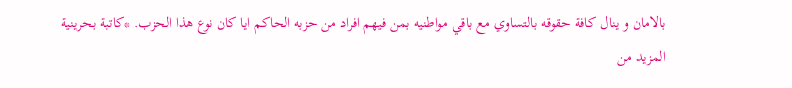بالامان و ينال كافة حقوقه بالتساوي مع باقي مواطنيه بمن فيهم افراد من حزبه الحاكم ايا كان نوع هذا الحزب. *كاتبة بحرينية
المزيد من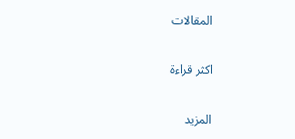المقالات

اكثر قراءة

المزيد